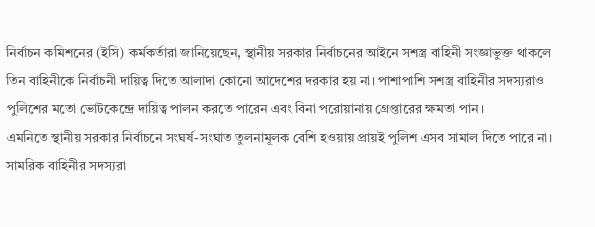নির্বাচন কমিশনের (ইসি) কর্মকর্তারা জানিয়েছেন, স্থানীয় সরকার নির্বাচনের আইনে সশস্ত্র বাহিনী সংজ্ঞাভুক্ত থাকলে তিন বাহিনীকে নির্বাচনী দায়িত্ব দিতে আলাদা কোনো আদেশের দরকার হয় না। পাশাপাশি সশস্ত্র বাহিনীর সদস্যরাও পুলিশের মতো ভোটকেন্দ্রে দায়িত্ব পালন করতে পারেন এবং বিনা পরোয়ানায় গ্রেপ্তারের ক্ষমতা পান।
এমনিতে স্থানীয় সরকার নির্বাচনে সংঘর্ষ-সংঘাত তুলনামূলক বেশি হওয়ায় প্রায়ই পুলিশ এসব সামাল দিতে পারে না। সামরিক বাহিনীর সদস্যরা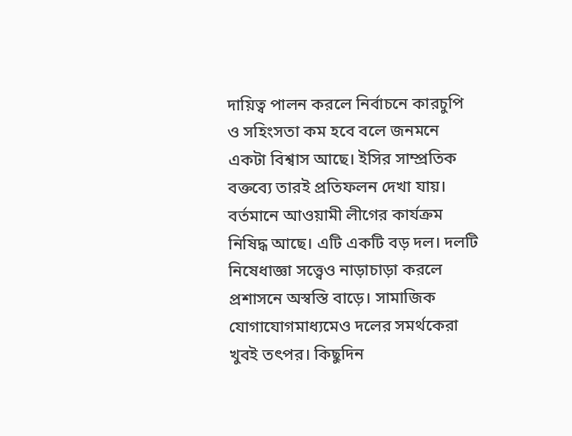দায়িত্ব পালন করলে নির্বাচনে কারচুপি ও সহিংসতা কম হবে বলে জনমনে একটা বিশ্বাস আছে। ইসির সাম্প্রতিক বক্তব্যে তারই প্রতিফলন দেখা যায়।
বর্তমানে আওয়ামী লীগের কার্যক্রম নিষিদ্ধ আছে। এটি একটি বড় দল। দলটি নিষেধাজ্ঞা সত্ত্বেও নাড়াচাড়া করলে প্রশাসনে অস্বস্তি বাড়ে। সামাজিক যোগাযোগমাধ্যমেও দলের সমর্থকেরা খুবই তৎপর। কিছুদিন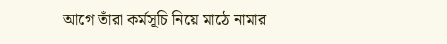আগে তাঁরা কর্মসূচি নিয়ে মাঠে নামার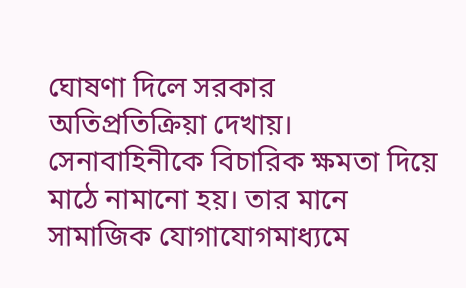ঘোষণা দিলে সরকার অতিপ্রতিক্রিয়া দেখায়। সেনাবাহিনীকে বিচারিক ক্ষমতা দিয়ে মাঠে নামানো হয়। তার মানে সামাজিক যোগাযোগমাধ্যমে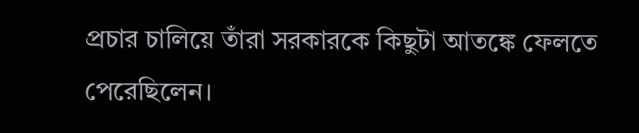প্রচার চালিয়ে তাঁরা সরকারকে কিছুটা আতঙ্কে ফেলতে পেরেছিলেন।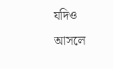যদিও আসলে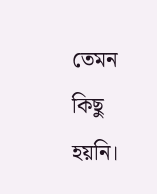তেমন কিছু হয়নি।